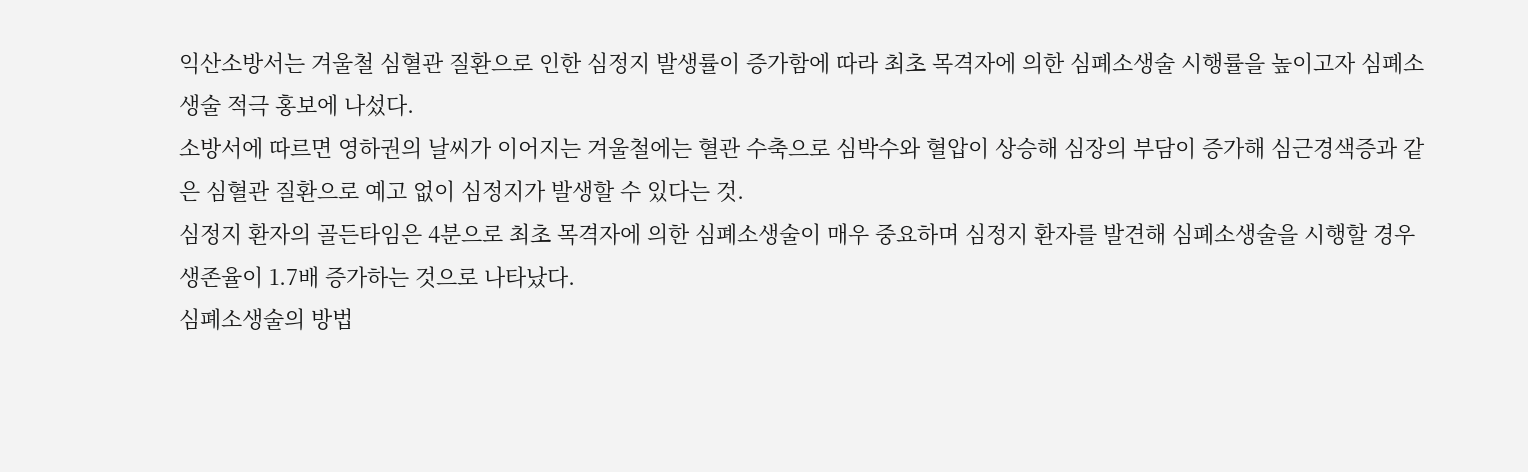익산소방서는 겨울철 심혈관 질환으로 인한 심정지 발생률이 증가함에 따라 최초 목격자에 의한 심폐소생술 시행률을 높이고자 심폐소생술 적극 홍보에 나섰다.
소방서에 따르면 영하권의 날씨가 이어지는 겨울철에는 혈관 수축으로 심박수와 혈압이 상승해 심장의 부담이 증가해 심근경색증과 같은 심혈관 질환으로 예고 없이 심정지가 발생할 수 있다는 것.
심정지 환자의 골든타임은 4분으로 최초 목격자에 의한 심폐소생술이 매우 중요하며 심정지 환자를 발견해 심폐소생술을 시행할 경우 생존율이 1.7배 증가하는 것으로 나타났다.
심폐소생술의 방법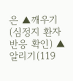은 ▲깨우기(심정지 환자 반응 확인) ▲알리기(119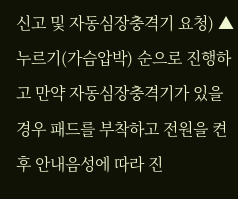신고 및 자동심장충격기 요청) ▲누르기(가슴압박) 순으로 진행하고 만약 자동심장충격기가 있을 경우 패드를 부착하고 전원을 켠 후 안내음성에 따라 진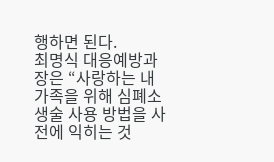행하면 된다.
최명식 대응예방과장은 “사랑하는 내 가족을 위해 심폐소생술 사용 방법을 사전에 익히는 것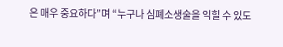은 매우 중요하다”며 “누구나 심폐소생술을 익힐 수 있도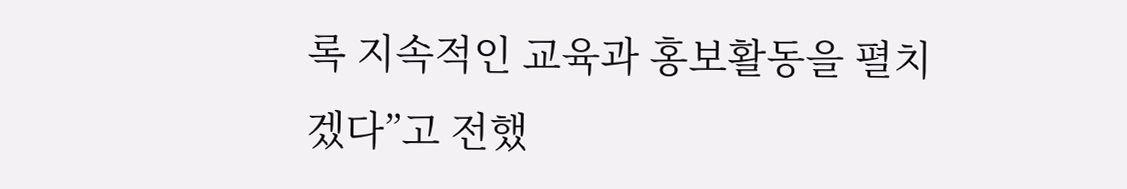록 지속적인 교육과 홍보활동을 펼치겠다”고 전했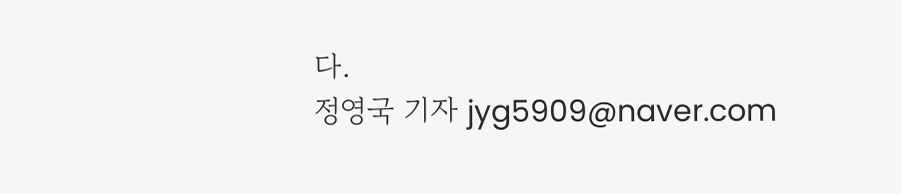다.
정영국 기자 jyg5909@naver.com